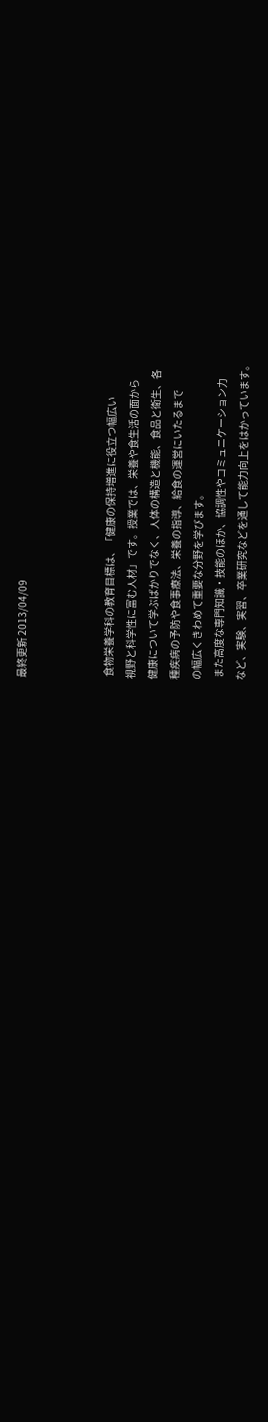最終更新 2013/04/09



 食物栄養学科の教育目標は、「健康の保持増進に役立つ幅広い
視野と科学性に富む人材」です。授業では、栄養や食生活の面から
健康について学ぶばかりでなく、人体の構造と機能、食品と衛生、各
種疾病の予防や食事療法、栄養の指導、給食の運営にいたるまで
の幅広くきわめて重要な分野を学びます。
 また高度な専門知識・技能のほか、協調性やコミュニケーション力
など、実験、実習、卒業研究などを通して能力向上をはかっています。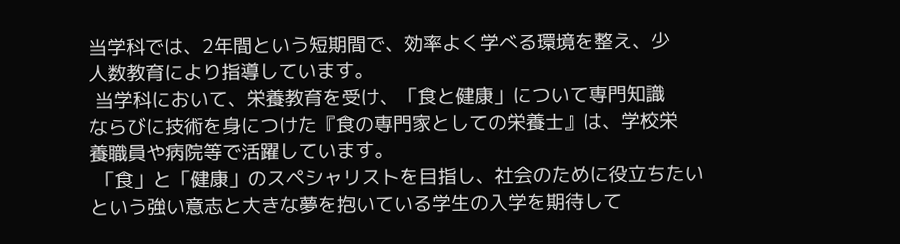当学科では、2年間という短期間で、効率よく学べる環境を整え、少
人数教育により指導しています。
 当学科において、栄養教育を受け、「食と健康」について専門知識
ならびに技術を身につけた『食の専門家としての栄養士』は、学校栄
養職員や病院等で活躍しています。
 「食」と「健康」のスペシャリストを目指し、社会のために役立ちたい
という強い意志と大きな夢を抱いている学生の入学を期待して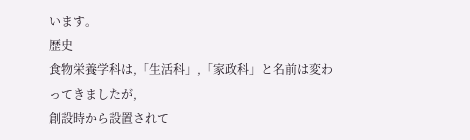います。
歴史
食物栄養学科は,「生活科」,「家政科」と名前は変わってきましたが,
創設時から設置されて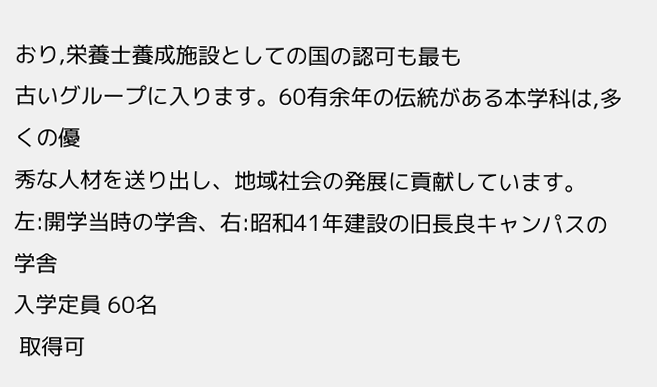おり,栄養士養成施設としての国の認可も最も
古いグループに入ります。60有余年の伝統がある本学科は,多くの優
秀な人材を送り出し、地域社会の発展に貢献しています。
左:開学当時の学舎、右:昭和41年建設の旧長良キャンパスの学舎
入学定員 60名
 取得可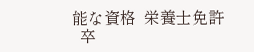能な資格  栄養士免許
  卒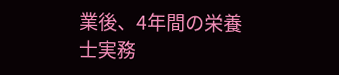業後、4年間の栄養士実務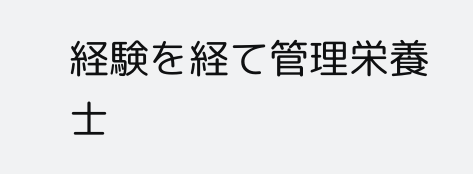経験を経て管理栄養士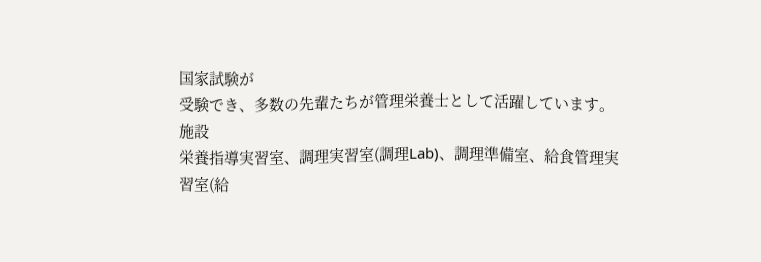国家試験が
受験でき、多数の先輩たちが管理栄養士として活躍しています。
施設
栄養指導実習室、調理実習室(調理Lab)、調理準備室、給食管理実
習室(給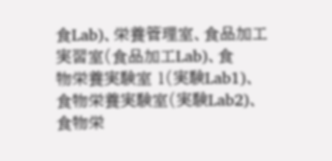食Lab)、栄養管理室、食品加工実習室(食品加工Lab)、食
物栄養実験室 1(実験Lab1)、食物栄養実験室(実験Lab2)、食物栄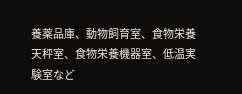養薬品庫、動物飼育室、食物栄養天秤室、食物栄養機器室、低温実験室など